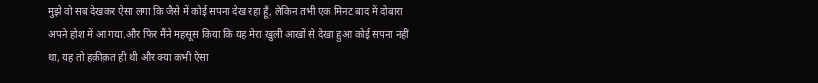मुझे वो सब देखकर ऐसा लगा कि जैसे में कोई सपना देख रहा हूँ, लेकिन तभी एक मिनट बाद में दोबारा अपने होश में आ गया.और फिर मैंने महसूस किया कि यह मेरा खुली आखों से देखा हुआ कोई सपना नहीं था, यह तो हक़ीक़त ही थी और क्या कभी ऐसा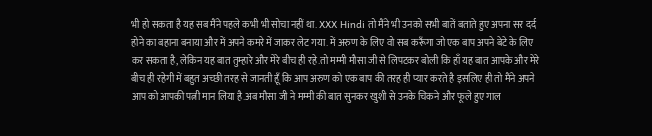भी हो सकता है यह सब मैंने पहले कभी भी सोचा नहीं था. XXX Hindi तो मैंने भी उनको सभी बातें बताते हुए अपना सर दर्द होने का बहाना बनाया और में अपने कमरे में जाकर लेट गया. में अरुण के लिए वो सब करूँगा जो एक बाप अपने बेटे के लिए कर सकता है, लेकिन यह बात तुम्हारे और मेरे बीच ही रहे.तो मम्मी मौसा जी से लिपटकर बोली कि हाँ यह बात आपके और मेरे बीच ही रहेगी में बहुत अच्छी तरह से जानती हूँ कि आप अरुण को एक बाप की तरह ही प्यार करते है इसलिए ही तो मैंने अपने आप को आपकी पत्नी मान लिया है.अब मौसा जी ने मम्मी की बात सुनकर खुशी से उनके चिकने और फूले हुए गाल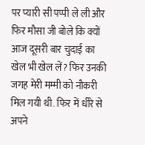पर प्यारी सी पप्पी ले ली और फिर मौसा जी बोले कि क्यों आज दूसरी बार चुदाई का खेल भी खेल लें? फिर उनकी जगह मेरी मम्मी को नौकरी मिल गयी थी. फिर में धीरे से अपने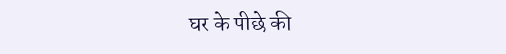घर के पीछे की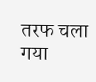तरफ चला गया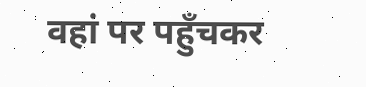वहां पर पहुँचकर